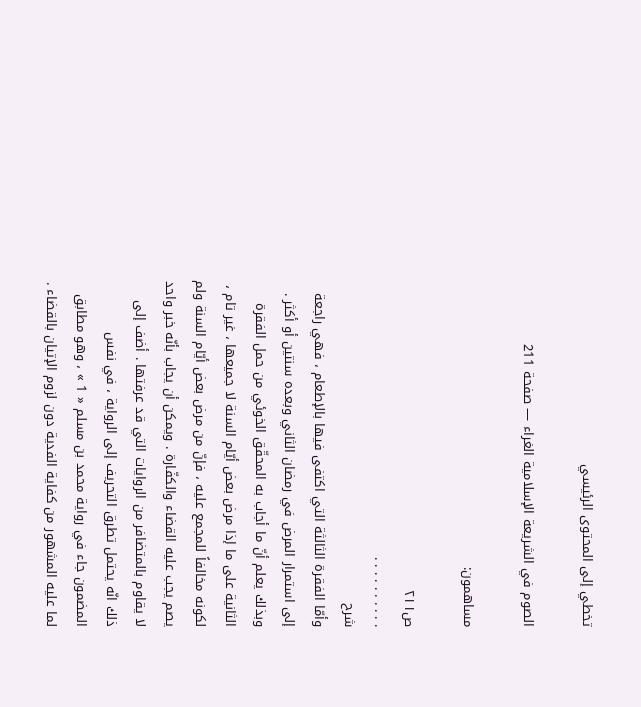تخطي إلى المحتوى الرئيسي

الصوم في الشريعة الإسلامية الغراء — صفحة 211

مساهمون:

ص٢١١
. . . . . . . . . .
شرح
وأمّا الفقرة الثالثة التي اكتفى فيها بالإطعام ، فهي راجعة إلى استمرار المرض في رمضان الثاني وبعده سنتين أو أكثر . وبذلك يعلم أنّ ما أجاب به المحقّق الخوئي من حمل الفقرة الثانية على ما إذا مرض بعض أيّام السنة لا جميعها ، غير تام ، لكونه مخالفاً للمجمع عليه ، فإنّ من مرض بعض أيّام السنة ولم يصم يجب عليه القضاء والكفّارة . ويمكن أن يجاب بأنّه خبر واحد لا يقاوم بالمتضافر من الروايات التي قد عرفتها . أضف إلى ذلك انّه يحتمل تطرق التحريف إلى الرواية ، في نفس المضمون جاء في رواية محمد بن مسلم « 1 » ، وهو مطابق لما عليه المشهور من كفاية الفدية دون لزوم الإتيان بالقضاء .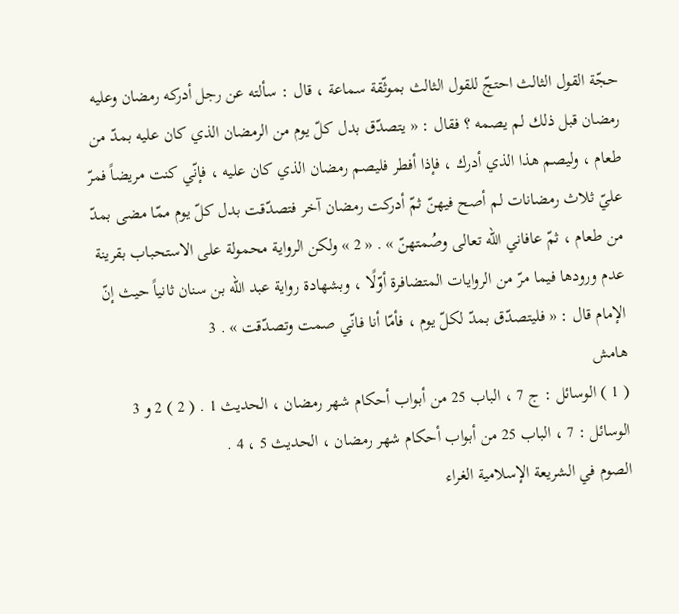حجّة القول الثالث احتجّ للقول الثالث بموثّقة سماعة ، قال : سألته عن رجل أدركه رمضان وعليه رمضان قبل ذلك لم يصمه ؟ فقال : « يتصدّق بدل كلّ يوم من الرمضان الذي كان عليه بمدّ من طعام ، وليصم هذا الذي أدرك ، فإذا أفطر فليصم رمضان الذي كان عليه ، فإنّي كنت مريضاً فمرّ عليّ ثلاث رمضانات لم أصح فيهنّ ثمّ أدركت رمضان آخر فتصدّقت بدل كلّ يوم ممّا مضى بمدّ من طعام ، ثمّ عافاني اللّه تعالى وصُمتهنّ » . « 2 » ولكن الرواية محمولة على الاستحباب بقرينة عدم ورودها فيما مرّ من الروايات المتضافرة أوّلًا ، وبشهادة رواية عبد اللّه بن سنان ثانياً حيث إنّ الإمام قال : « فليتصدّق بمدّ لكلّ يوم ، فأمّا أنا فانّي صمت وتصدّقت » . 3
هامش
( 1 ) الوسائل : ج 7 ، الباب 25 من أبواب أحكام شهر رمضان ، الحديث 1 . ( 2 ) 2 و 3 الوسائل : 7 ، الباب 25 من أبواب أحكام شهر رمضان ، الحديث 5 ، 4 .
الصوم في الشريعة الإسلامية الغراء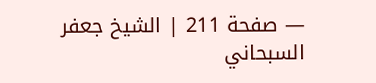— صفحة 211 | الشيخ جعفر السبحاني